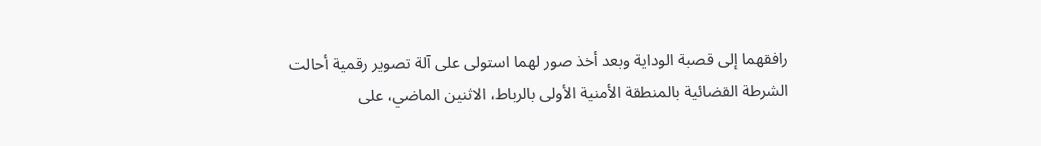رافقهما إلى قصبة الوداية وبعد أخذ صور لهما استولى على آلة تصوير رقمية أحالت الشرطة القضائية بالمنطقة الأمنية الأولى بالرباط، الاثنين الماضي، على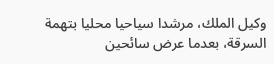وكيل الملك، مرشدا سياحيا محليا بتهمة السرقة، بعدما عرض سائحين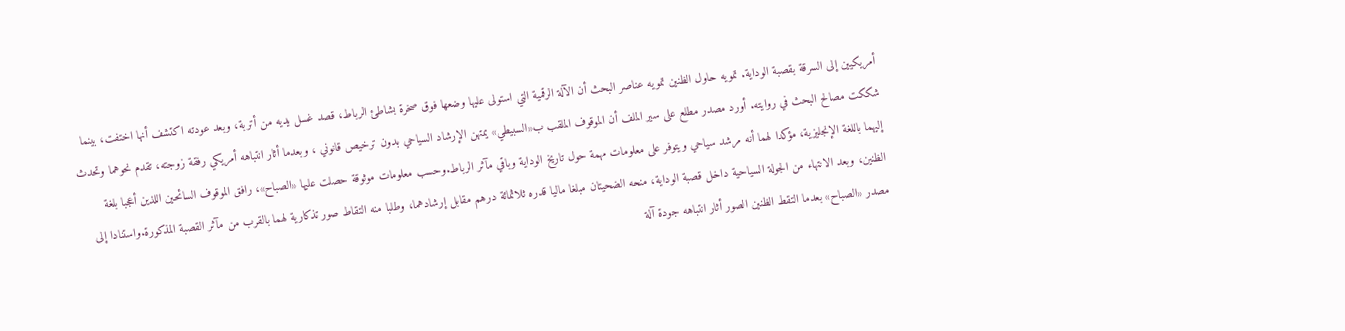أمريكيين إلى السرقة بقصبة الوداية. تمويه حاول الظنين تمويه عناصر البحث أن الآلة الرقمية التي استولى عليها وضعها فوق صخرة بشاطئ الرباط، قصد غسل يديه من أتربة، وبعد عودته اكتشف أنها اختفت، بينما شككت مصالح البحث في روايته. أورد مصدر مطلع على سير الملف أن الموقوف الملقب ب«السبيطي» يمتهن الإرشاد السياحي بدون ترخيص قانوني ، وبعدما أثار انتباهه أمريكي رفقة زوجته، تقدم نحوهما وتحدث إليهما باللغة الإنجليزية، مؤكدا لهما أنه مرشد سياحي ويتوفر على معلومات مهمة حول تاريخ الوداية وباقي مآثر الرباط.وحسب معلومات موثوقة حصلت عليها «الصباح»، رافق الموقوف السائحين اللذين أعجبا بلغة الظنين، وبعد الانتهاء من الجولة السياحية داخل قصبة الوداية، منحه الضحيتان مبلغا ماليا قدره ثلاثمائة درهم مقابل إرشادهما، وطلبا منه التقاط صور تذكارية لهما بالقرب من مآثر القصبة المذكورة.واستنادا إلى مصدر «الصباح» بعدما التقط الظنين الصور أثار انتباهه جودة آلة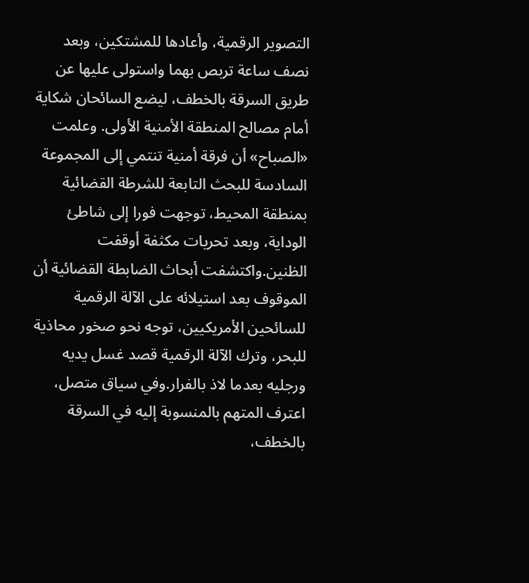التصوير الرقمية، وأعادها للمشتكين، وبعد نصف ساعة تربص بهما واستولى عليها عن طريق السرقة بالخطف، ليضع السائحان شكاية أمام مصالح المنطقة الأمنية الأولى. وعلمت «الصباح» أن فرقة أمنية تنتمي إلى المجموعة السادسة للبحث التابعة للشرطة القضائية بمنطقة المحيط، توجهت فورا إلى شاطئ الوداية، وبعد تحريات مكثفة أوقفت الظنين.واكتشفت أبحاث الضابطة القضائية أن الموقوف بعد استيلائه على الآلة الرقمية للسائحين الأمريكيين، توجه نحو صخور محاذية للبحر، وترك الآلة الرقمية قصد غسل يديه ورجليه بعدما لاذ بالفرار.وفي سياق متصل، اعترف المتهم بالمنسوبة إليه في السرقة بالخطف،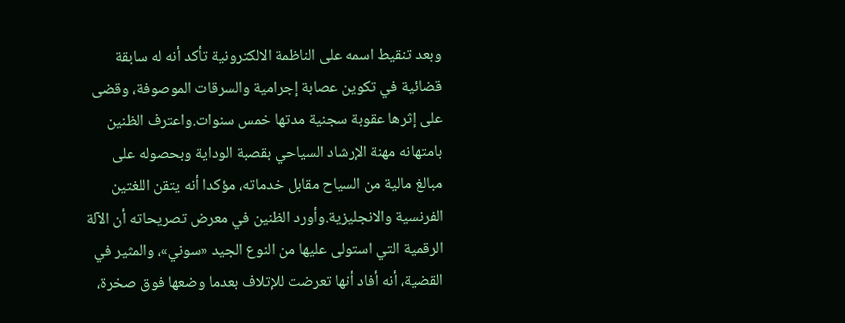وبعد تنقيط اسمه على الناظمة الالكترونية تأكد أنه له سابقة قضائية في تكوين عصابة إجرامية والسرقات الموصوفة، وقضى على إثرها عقوبة سجنية مدتها خمس سنوات.واعترف الظنين بامتهانه مهنة الإرشاد السياحي بقصبة الوداية وبحصوله على مبالغ مالية من السياح مقابل خدماته، مؤكدا أنه يتقن اللغتين الفرنسية والانجليزية.وأورد الظنين في معرض تصريحاته أن الآلة الرقمية التي استولى عليها من النوع الجيد «سوني»، والمثير في القضية، أنه أفاد أنها تعرضت للإتلاف بعدما وضعها فوق صخرة،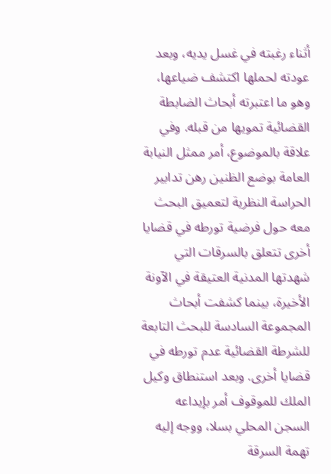أثناء رغبته في غسل يديه، وبعد عودته لحملها اكتشف ضياعها، وهو ما اعتبرته أبحاث الضابطة القضائية تمويها من قبله. وفي علاقة بالموضوع، أمر ممثل النيابة العامة بوضع الظنين رهن تدابير الحراسة النظرية لتعميق البحث معه حول فرضية تورطه في قضايا أخرى تتعلق بالسرقات التي شهدتها المدنية العتيقة في الآونة الأخيرة، بينما كشفت أبحاث المجموعة السادسة للبحث التابعة للشرطة القضائية عدم تورطه في قضايا أخرى. وبعد استنطاق وكيل الملك للموقوف أمر بإيداعه السجن المحلي بسلا، ووجه إليه تهمة السرقة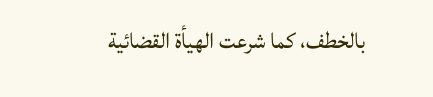بالخطف، كما شرعت الهيأة القضائية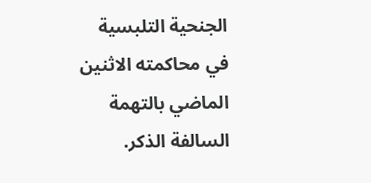الجنحية التلبسية في محاكمته الاثنين الماضي بالتهمة السالفة الذكر.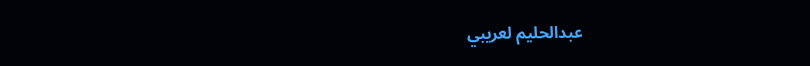عبدالحليم لعريبي